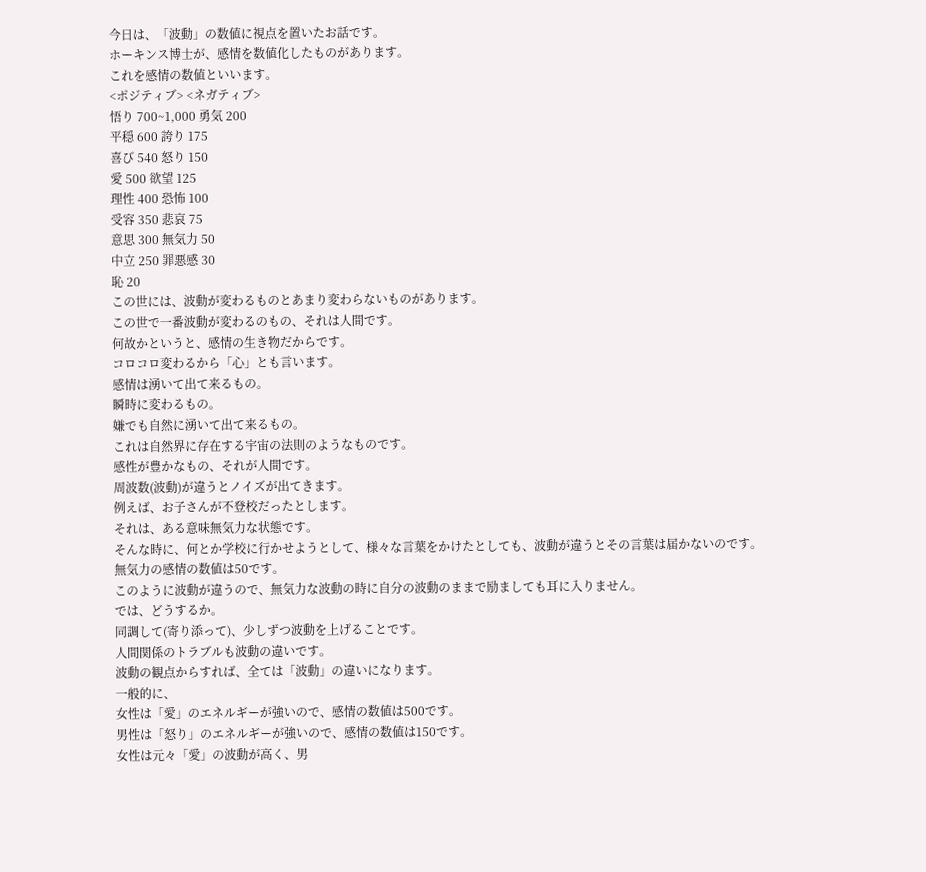今日は、「波動」の数値に視点を置いたお話です。
ホーキンス博士が、感情を数値化したものがあります。
これを感情の数値といいます。
<ポジティブ> <ネガティブ>
悟り 700~1,000 勇気 200
平穏 600 誇り 175
喜び 540 怒り 150
愛 500 欲望 125
理性 400 恐怖 100
受容 350 悲哀 75
意思 300 無気力 50
中立 250 罪悪感 30
恥 20
この世には、波動が変わるものとあまり変わらないものがあります。
この世で一番波動が変わるのもの、それは人間です。
何故かというと、感情の生き物だからです。
コロコロ変わるから「心」とも言います。
感情は湧いて出て来るもの。
瞬時に変わるもの。
嫌でも自然に湧いて出て来るもの。
これは自然界に存在する宇宙の法則のようなものです。
感性が豊かなもの、それが人間です。
周波数(波動)が違うとノイズが出てきます。
例えば、お子さんが不登校だったとします。
それは、ある意味無気力な状態です。
そんな時に、何とか学校に行かせようとして、様々な言葉をかけたとしても、波動が違うとその言葉は届かないのです。
無気力の感情の数値は50です。
このように波動が違うので、無気力な波動の時に自分の波動のままで励ましても耳に入りません。
では、どうするか。
同調して(寄り添って)、少しずつ波動を上げることです。
人間関係のトラブルも波動の違いです。
波動の観点からすれば、全ては「波動」の違いになります。
一般的に、
女性は「愛」のエネルギーが強いので、感情の数値は500です。
男性は「怒り」のエネルギーが強いので、感情の数値は150です。
女性は元々「愛」の波動が高く、男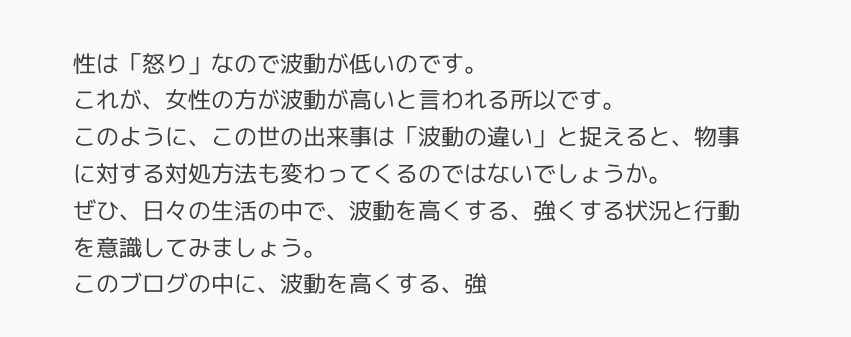性は「怒り」なので波動が低いのです。
これが、女性の方が波動が高いと言われる所以です。
このように、この世の出来事は「波動の違い」と捉えると、物事に対する対処方法も変わってくるのではないでしょうか。
ぜひ、日々の生活の中で、波動を高くする、強くする状況と行動を意識してみましょう。
このブログの中に、波動を高くする、強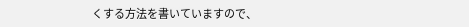くする方法を書いていますので、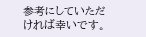参考にしていただければ幸いです。